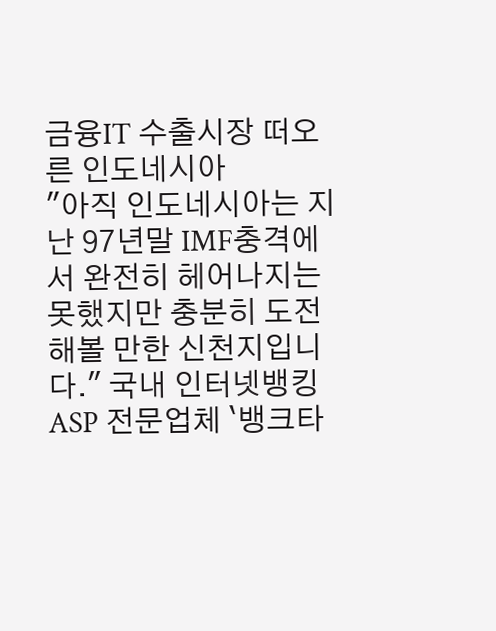금융IT 수출시장 떠오른 인도네시아
"아직 인도네시아는 지난 97년말 IMF충격에서 완전히 헤어나지는 못했지만 충분히 도전해볼 만한 신천지입니다." 국내 인터넷뱅킹 ASP 전문업체 `뱅크타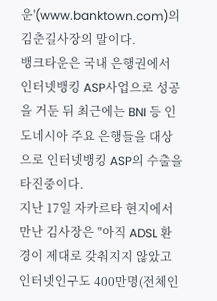운'(www.banktown.com)의 김춘길사장의 말이다.
뱅크타운은 국내 은행권에서 인터넷뱅킹 ASP사업으로 성공을 거둔 뒤 최근에는 BNI 등 인도네시아 주요 은행들을 대상으로 인터넷뱅킹 ASP의 수출을 타진중이다.
지난 17일 자카르타 현지에서 만난 김사장은 "아직 ADSL 환경이 제대로 갖춰지지 않았고 인터넷인구도 400만명(전체인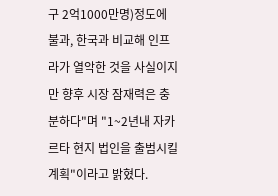구 2억1000만명)정도에 불과, 한국과 비교해 인프라가 열악한 것을 사실이지만 향후 시장 잠재력은 충분하다"며 "1~2년내 자카르타 현지 법인을 출범시킬 계획"이라고 밝혔다.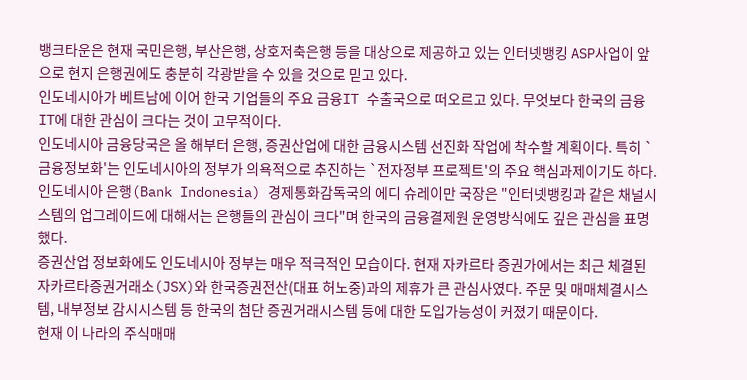뱅크타운은 현재 국민은행, 부산은행, 상호저축은행 등을 대상으로 제공하고 있는 인터넷뱅킹 ASP사업이 앞으로 현지 은행권에도 충분히 각광받을 수 있을 것으로 믿고 있다.
인도네시아가 베트남에 이어 한국 기업들의 주요 금융IT 수출국으로 떠오르고 있다. 무엇보다 한국의 금융IT에 대한 관심이 크다는 것이 고무적이다.
인도네시아 금융당국은 올 해부터 은행, 증권산업에 대한 금융시스템 선진화 작업에 착수할 계획이다. 특히 `금융정보화'는 인도네시아의 정부가 의욕적으로 추진하는 `전자정부 프로젝트'의 주요 핵심과제이기도 하다.
인도네시아 은행(Bank Indonesia) 경제통화감독국의 에디 슈레이만 국장은 "인터넷뱅킹과 같은 채널시스템의 업그레이드에 대해서는 은행들의 관심이 크다"며 한국의 금융결제원 운영방식에도 깊은 관심을 표명했다.
증권산업 정보화에도 인도네시아 정부는 매우 적극적인 모습이다. 현재 자카르타 증권가에서는 최근 체결된 자카르타증권거래소(JSX)와 한국증권전산(대표 허노중)과의 제휴가 큰 관심사였다. 주문 및 매매체결시스템, 내부정보 감시시스템 등 한국의 첨단 증권거래시스템 등에 대한 도입가능성이 커졌기 때문이다.
현재 이 나라의 주식매매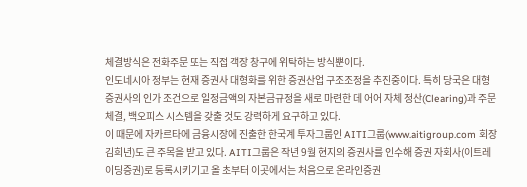체결방식은 전화주문 또는 직접 객장 창구에 위탁하는 방식뿐이다.
인도네시아 정부는 현재 증권사 대형화를 위한 증권산업 구조조정을 추진중이다. 특히 당국은 대형 증권사의 인가 조건으로 일정금액의 자본금규정을 새로 마련한 데 어어 자체 정산(Clearing)과 주문체결, 백오피스 시스템을 갖출 것도 강력하게 요구하고 있다.
이 때문에 자카르타에 금융시장에 진출한 한국계 투자그룹인 AITI그룹(www.aitigroup.com 회장 김희년)도 큰 주목을 받고 있다. AITI그룹은 작년 9월 현지의 증권사를 인수해 증권 자회사(이트레이딩증권)로 등록시키기고 올 초부터 이곳에서는 처음으로 온라인증권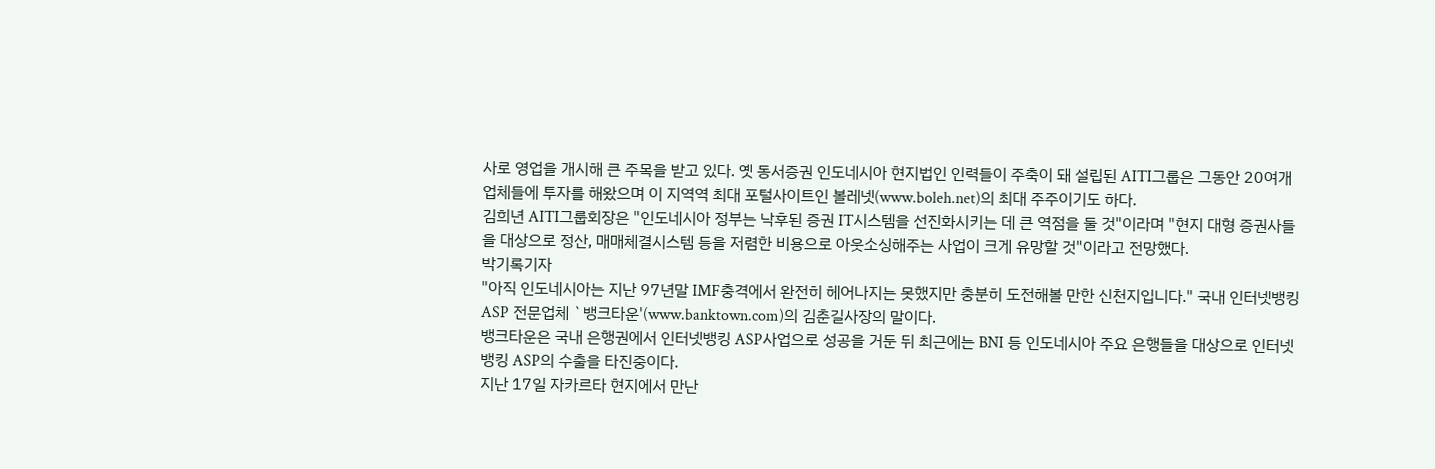사로 영업을 개시해 큰 주목을 받고 있다. 옛 동서증권 인도네시아 현지법인 인력들이 주축이 돼 설립된 AITI그룹은 그동안 20여개 업체들에 투자를 해왔으며 이 지역역 최대 포털사이트인 볼레넷(www.boleh.net)의 최대 주주이기도 하다.
김희년 AITI그룹회장은 "인도네시아 정부는 낙후된 증권 IT시스템을 선진화시키는 데 큰 역점을 둘 것"이라며 "현지 대형 증권사들을 대상으로 정산, 매매체결시스템 등을 저렴한 비용으로 아웃소싱해주는 사업이 크게 유망할 것"이라고 전망했다.
박기록기자
"아직 인도네시아는 지난 97년말 IMF충격에서 완전히 헤어나지는 못했지만 충분히 도전해볼 만한 신천지입니다." 국내 인터넷뱅킹 ASP 전문업체 `뱅크타운'(www.banktown.com)의 김춘길사장의 말이다.
뱅크타운은 국내 은행권에서 인터넷뱅킹 ASP사업으로 성공을 거둔 뒤 최근에는 BNI 등 인도네시아 주요 은행들을 대상으로 인터넷뱅킹 ASP의 수출을 타진중이다.
지난 17일 자카르타 현지에서 만난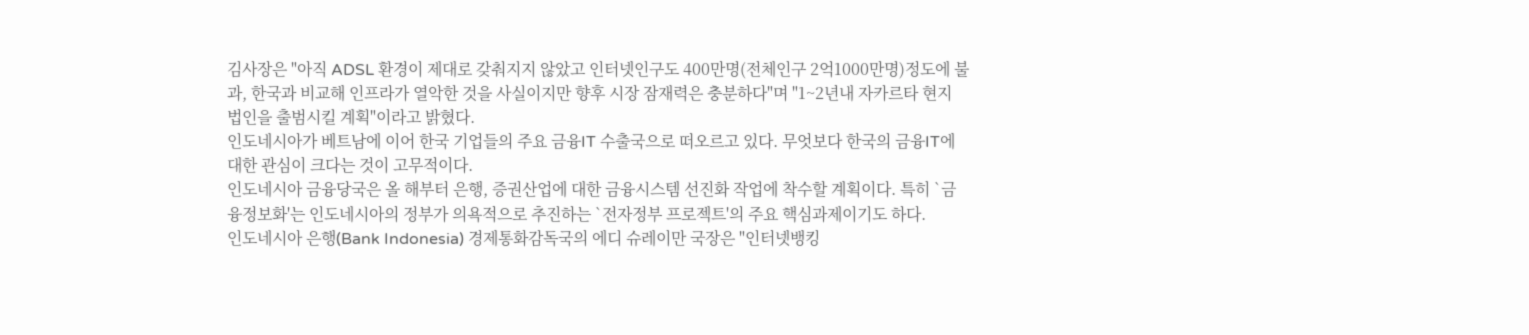김사장은 "아직 ADSL 환경이 제대로 갖춰지지 않았고 인터넷인구도 400만명(전체인구 2억1000만명)정도에 불과, 한국과 비교해 인프라가 열악한 것을 사실이지만 향후 시장 잠재력은 충분하다"며 "1~2년내 자카르타 현지 법인을 출범시킬 계획"이라고 밝혔다.
인도네시아가 베트남에 이어 한국 기업들의 주요 금융IT 수출국으로 떠오르고 있다. 무엇보다 한국의 금융IT에 대한 관심이 크다는 것이 고무적이다.
인도네시아 금융당국은 올 해부터 은행, 증권산업에 대한 금융시스템 선진화 작업에 착수할 계획이다. 특히 `금융정보화'는 인도네시아의 정부가 의욕적으로 추진하는 `전자정부 프로젝트'의 주요 핵심과제이기도 하다.
인도네시아 은행(Bank Indonesia) 경제통화감독국의 에디 슈레이만 국장은 "인터넷뱅킹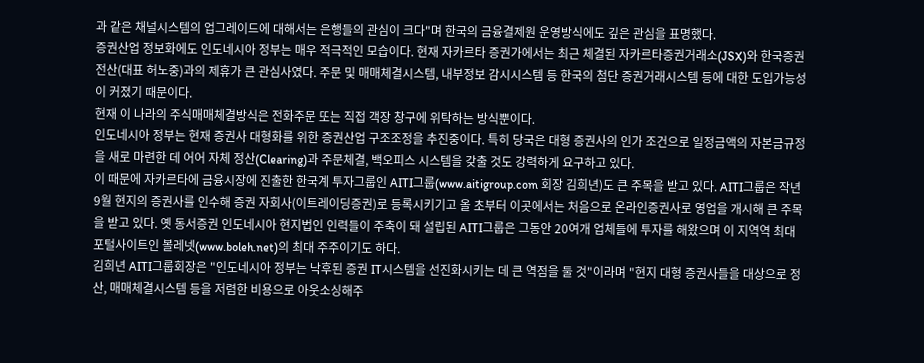과 같은 채널시스템의 업그레이드에 대해서는 은행들의 관심이 크다"며 한국의 금융결제원 운영방식에도 깊은 관심을 표명했다.
증권산업 정보화에도 인도네시아 정부는 매우 적극적인 모습이다. 현재 자카르타 증권가에서는 최근 체결된 자카르타증권거래소(JSX)와 한국증권전산(대표 허노중)과의 제휴가 큰 관심사였다. 주문 및 매매체결시스템, 내부정보 감시시스템 등 한국의 첨단 증권거래시스템 등에 대한 도입가능성이 커졌기 때문이다.
현재 이 나라의 주식매매체결방식은 전화주문 또는 직접 객장 창구에 위탁하는 방식뿐이다.
인도네시아 정부는 현재 증권사 대형화를 위한 증권산업 구조조정을 추진중이다. 특히 당국은 대형 증권사의 인가 조건으로 일정금액의 자본금규정을 새로 마련한 데 어어 자체 정산(Clearing)과 주문체결, 백오피스 시스템을 갖출 것도 강력하게 요구하고 있다.
이 때문에 자카르타에 금융시장에 진출한 한국계 투자그룹인 AITI그룹(www.aitigroup.com 회장 김희년)도 큰 주목을 받고 있다. AITI그룹은 작년 9월 현지의 증권사를 인수해 증권 자회사(이트레이딩증권)로 등록시키기고 올 초부터 이곳에서는 처음으로 온라인증권사로 영업을 개시해 큰 주목을 받고 있다. 옛 동서증권 인도네시아 현지법인 인력들이 주축이 돼 설립된 AITI그룹은 그동안 20여개 업체들에 투자를 해왔으며 이 지역역 최대 포털사이트인 볼레넷(www.boleh.net)의 최대 주주이기도 하다.
김희년 AITI그룹회장은 "인도네시아 정부는 낙후된 증권 IT시스템을 선진화시키는 데 큰 역점을 둘 것"이라며 "현지 대형 증권사들을 대상으로 정산, 매매체결시스템 등을 저렴한 비용으로 아웃소싱해주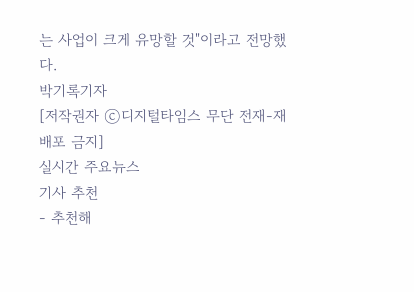는 사업이 크게 유망할 것"이라고 전망했다.
박기록기자
[저작권자 ⓒ디지털타임스 무단 전재-재배포 금지]
실시간 주요뉴스
기사 추천
- 추천해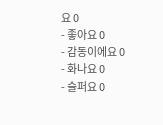요 0
- 좋아요 0
- 감동이에요 0
- 화나요 0
- 슬퍼요 0